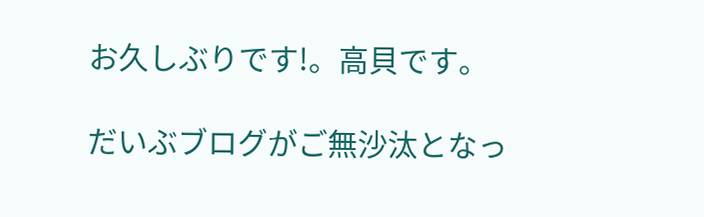お久しぶりです!。高貝です。

だいぶブログがご無沙汰となっ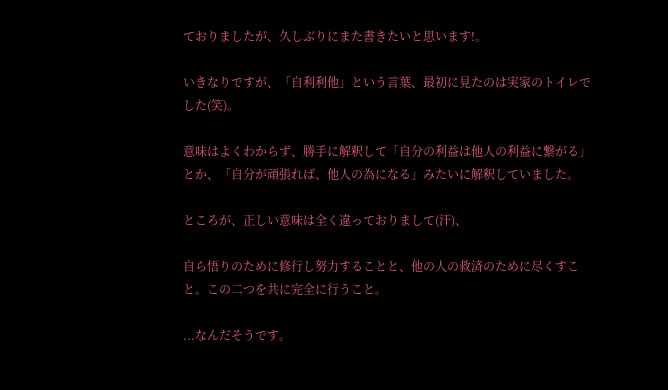ておりましたが、久しぶりにまた書きたいと思います!。

いきなりですが、「自利利他」という言葉、最初に見たのは実家のトイレでした(笑)。

意味はよくわからず、勝手に解釈して「自分の利益は他人の利益に繋がる」とか、「自分が頑張れば、他人の為になる」みたいに解釈していました。

ところが、正しい意味は全く違っておりまして(汗)、

自ら悟りのために修行し努力することと、他の人の救済のために尽くすこと。この二つを共に完全に行うこと。

...なんだそうです。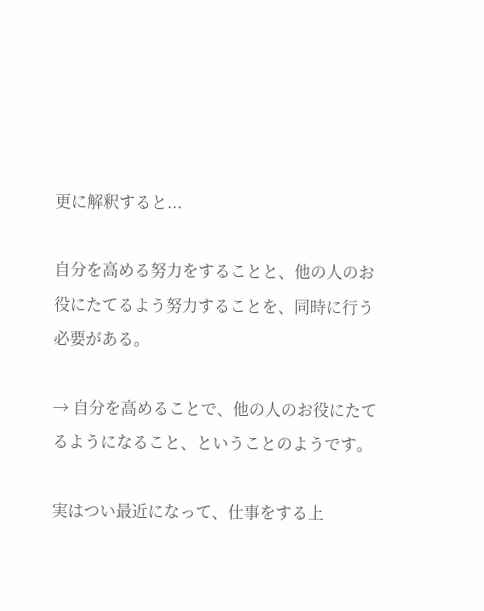更に解釈すると...

自分を高める努力をすることと、他の人のお役にたてるよう努力することを、同時に行う必要がある。

→ 自分を高めることで、他の人のお役にたてるようになること、ということのようです。

実はつい最近になって、仕事をする上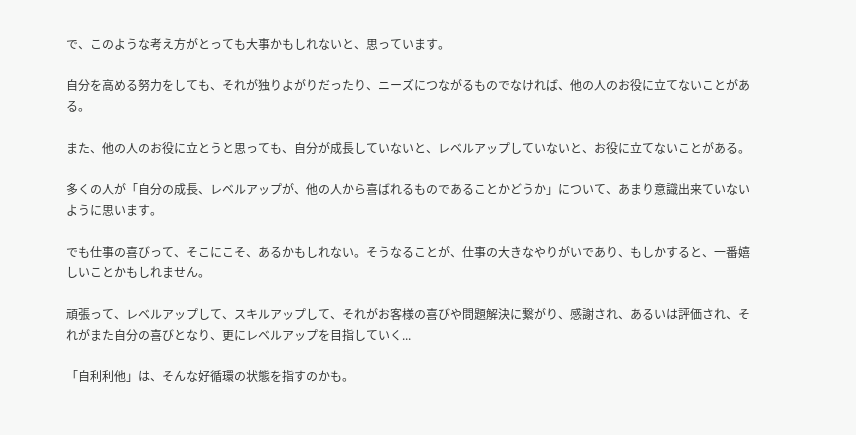で、このような考え方がとっても大事かもしれないと、思っています。

自分を高める努力をしても、それが独りよがりだったり、ニーズにつながるものでなければ、他の人のお役に立てないことがある。

また、他の人のお役に立とうと思っても、自分が成長していないと、レベルアップしていないと、お役に立てないことがある。

多くの人が「自分の成長、レベルアップが、他の人から喜ばれるものであることかどうか」について、あまり意識出来ていないように思います。

でも仕事の喜びって、そこにこそ、あるかもしれない。そうなることが、仕事の大きなやりがいであり、もしかすると、一番嬉しいことかもしれません。

頑張って、レベルアップして、スキルアップして、それがお客様の喜びや問題解決に繋がり、感謝され、あるいは評価され、それがまた自分の喜びとなり、更にレベルアップを目指していく...

「自利利他」は、そんな好循環の状態を指すのかも。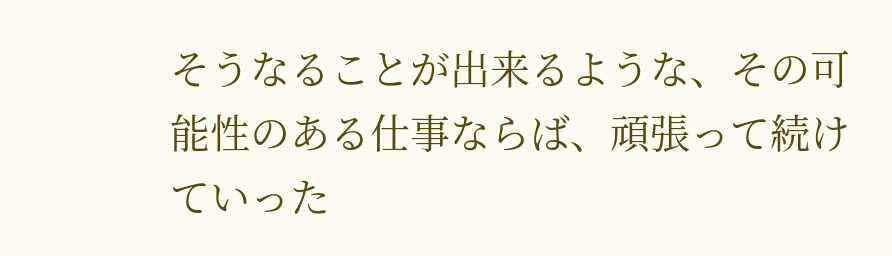そうなることが出来るような、その可能性のある仕事ならば、頑張って続けていった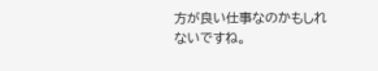方が良い仕事なのかもしれないですね。